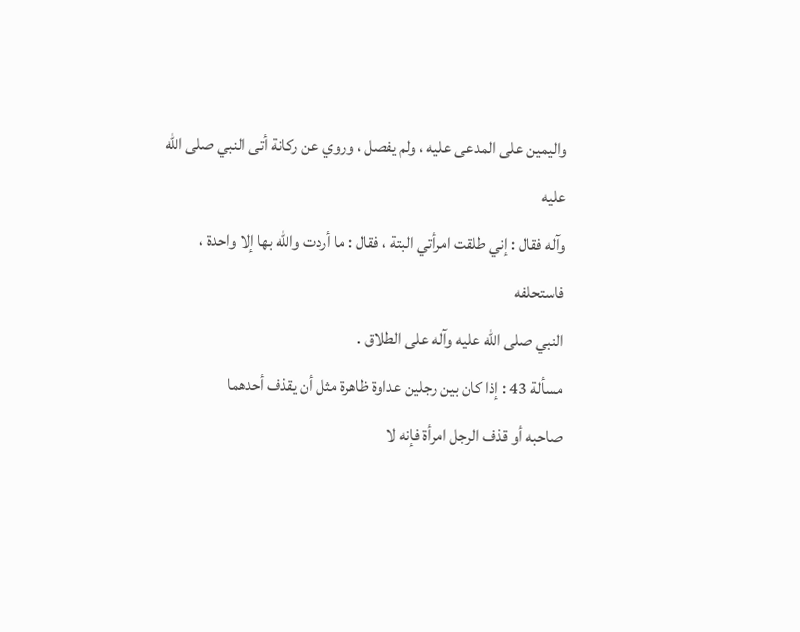واليمين على المدعى عليه ، ولم يفصل ، وروي عن ركانة أتى النبي صلى الله عليه
وآله فقال : إني طلقت امرأتي البتة ، فقال : ما أردت والله بها إلا واحدة ، فاستحلفه
النبي صلى الله عليه وآله على الطلاق .
مسألة 43 : إذا كان بين رجلين عداوة ظاهرة مثل أن يقذف أحدهما
صاحبه أو قذف الرجل امرأة فإنه لا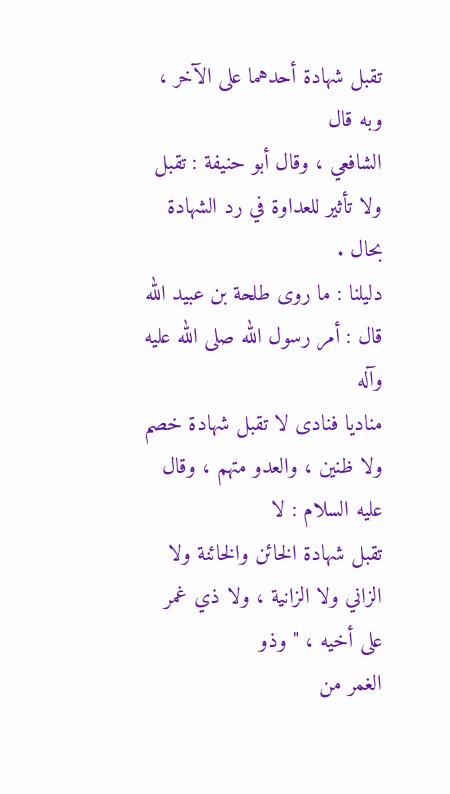تقبل شهادة أحدهما على الآخر ، وبه قال
الشافعي ، وقال أبو حنيفة : تقبل ولا تأثير للعداوة في رد الشهادة بحال .
دليلنا : ما روى طلحة بن عبيد الله قال : أمر رسول الله صلى الله عليه وآله
مناديا فنادى لا تقبل شهادة خصم ولا ظنين ، والعدو متهم ، وقال عليه السلام : لا
تقبل شهادة الخائن والخائنة ولا الزاني ولا الزانية ، ولا ذي غمر على أخيه ، " وذو
الغمر من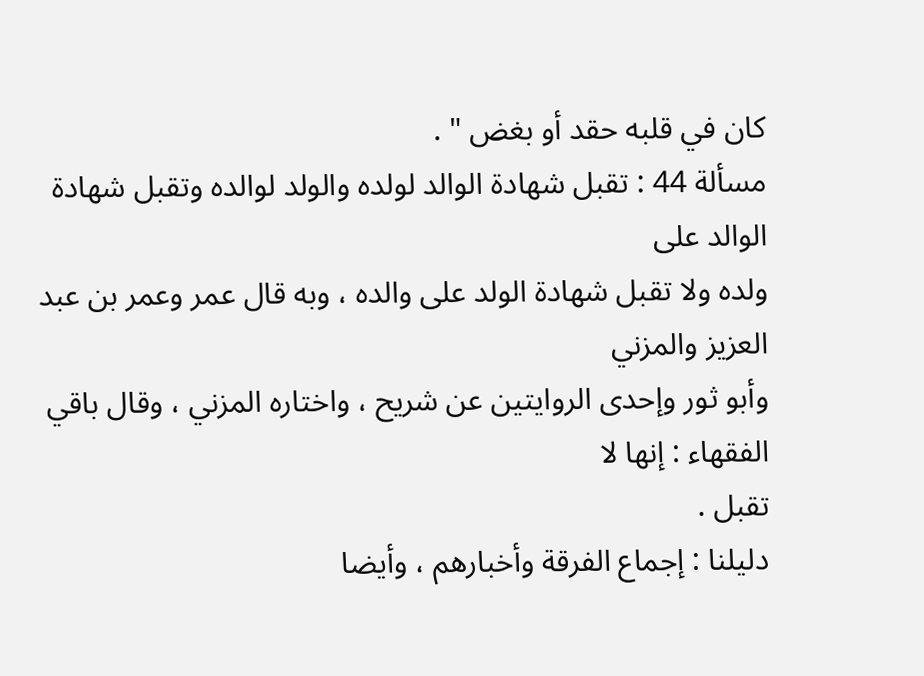كان في قلبه حقد أو بغض " .
مسألة 44 : تقبل شهادة الوالد لولده والولد لوالده وتقبل شهادة الوالد على
ولده ولا تقبل شهادة الولد على والده ، وبه قال عمر وعمر بن عبد العزيز والمزني
وأبو ثور وإحدى الروايتين عن شريح ، واختاره المزني ، وقال باقي الفقهاء : إنها لا
تقبل .
دليلنا : إجماع الفرقة وأخبارهم ، وأيضا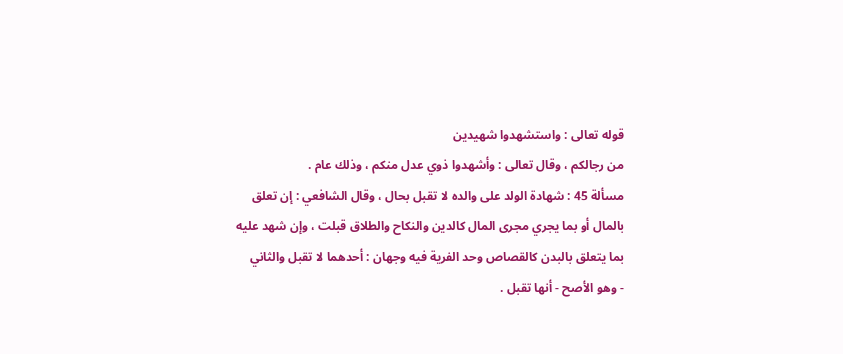قوله تعالى : واستشهدوا شهيدين
من رجالكم ، وقال تعالى : وأشهدوا ذوي عدل منكم ، وذلك عام .
مسألة 45 : شهادة الولد على والده لا تقبل بحال ، وقال الشافعي : إن تعلق
بالمال أو بما يجري مجرى المال كالدين والنكاح والطلاق قبلت ، وإن شهد عليه
بما يتعلق بالبدن كالقصاص وحد الفرية فيه وجهان : أحدهما لا تقبل والثاني
- وهو الأصح - أنها تقبل .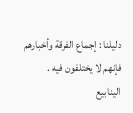دليلنا : إجماع الفرقة وأخبارهم فإنهم لا يختلفون فيه .
الينابيع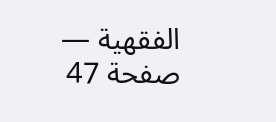الفقهية — صفحة 47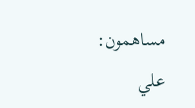مساهمون: علي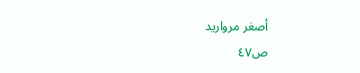أصغر مرواريد
ص٤٧